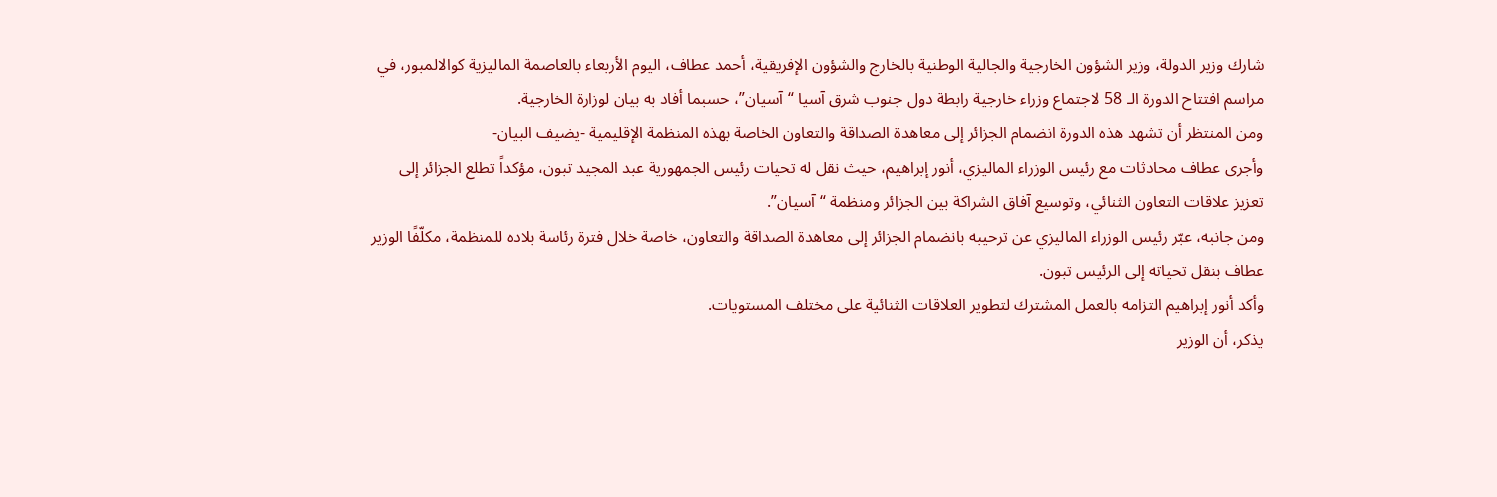شارك وزير الدولة، وزير الشؤون الخارجية والجالية الوطنية بالخارج والشؤون الإفريقية، أحمد عطاف، اليوم الأربعاء بالعاصمة الماليزية كوالالمبور، في مراسم افتتاح الدورة الـ 58 لاجتماع وزراء خارجية رابطة دول جنوب شرق آسيا “آسيان”، حسبما أفاد به بيان لوزارة الخارجية.
ومن المنتظر أن تشهد هذه الدورة انضمام الجزائر إلى معاهدة الصداقة والتعاون الخاصة بهذه المنظمة الإقليمية -يضيف البيان-
وأجرى عطاف محادثات مع رئيس الوزراء الماليزي، أنور إبراهيم، حيث نقل له تحيات رئيس الجمهورية عبد المجيد تبون، مؤكداً تطلع الجزائر إلى تعزيز علاقات التعاون الثنائي، وتوسيع آفاق الشراكة بين الجزائر ومنظمة “آسيان”.
ومن جانبه، عبّر رئيس الوزراء الماليزي عن ترحيبه بانضمام الجزائر إلى معاهدة الصداقة والتعاون، خاصة خلال فترة رئاسة بلاده للمنظمة، مكلّفًا الوزير عطاف بنقل تحياته إلى الرئيس تبون.
وأكد أنور إبراهيم التزامه بالعمل المشترك لتطوير العلاقات الثنائية على مختلف المستويات.
يذكر، أن الوزير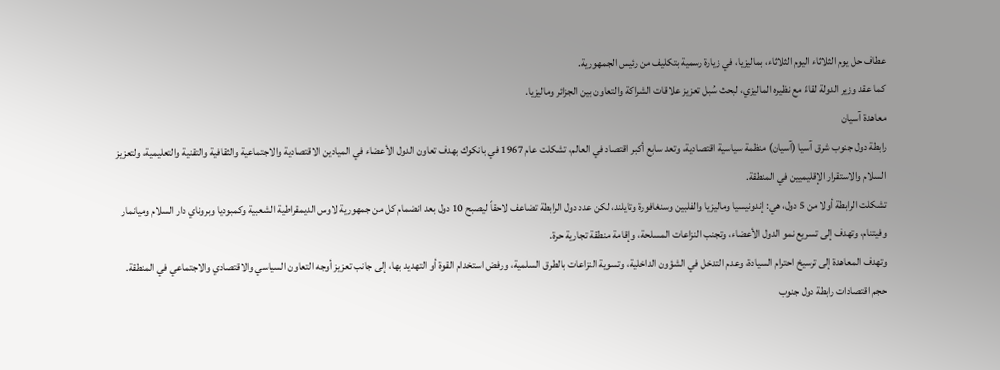عطاف حل يوم الثلاثاء اليوم الثلاثاء، بماليزيا، في زيارة رسمية بتكليف من رئيس الجمهورية.
كما عقد وزير الدولة لقاءً مع نظيره الماليزي، لبحث سُبل تعزيز علاقات الشراكة والتعاون بين الجزائر وماليزيا.
معاهدة آسيان
رابطة دول جنوب شرق آسيا (آسيان) منظمة سياسية اقتصادية، وتعد سابع أكبر اقتصاد في العالم، تشكلت عام 1967 في بانكوك بهدف تعاون الدول الأعضاء في الميادين الاقتصادية والاجتماعية والثقافية والتقنية والتعليمية، ولتعزيز السلام والاستقرار الإقليميين في المنطقة.
تشكلت الرابطة أولا من 5 دول، هي: إندونيسيا وماليزيا والفلبين وسنغافورة وتايلند، لكن عدد دول الرابطة تضاعف لاحقاً ليصبح 10 دول بعد انضمام كل من جمهورية لاوس الديمقراطية الشعبية وكمبوديا وبروناي دار السلام وميانمار وفيتنام، وتهدف إلى تسريع نمو الدول الأعضاء، وتجنب النزاعات المسلحة، وإقامة منطقة تجارية حرة.
وتهدف المعاهدة إلى ترسيخ احترام السيادة، وعدم التدخل في الشؤون الداخلية، وتسوية النزاعات بالطرق السلمية، ورفض استخدام القوة أو التهديد بها، إلى جانب تعزيز أوجه التعاون السياسي والاقتصادي والاجتماعي في المنطقة.
حجم اقتصادات رابطة دول جنوب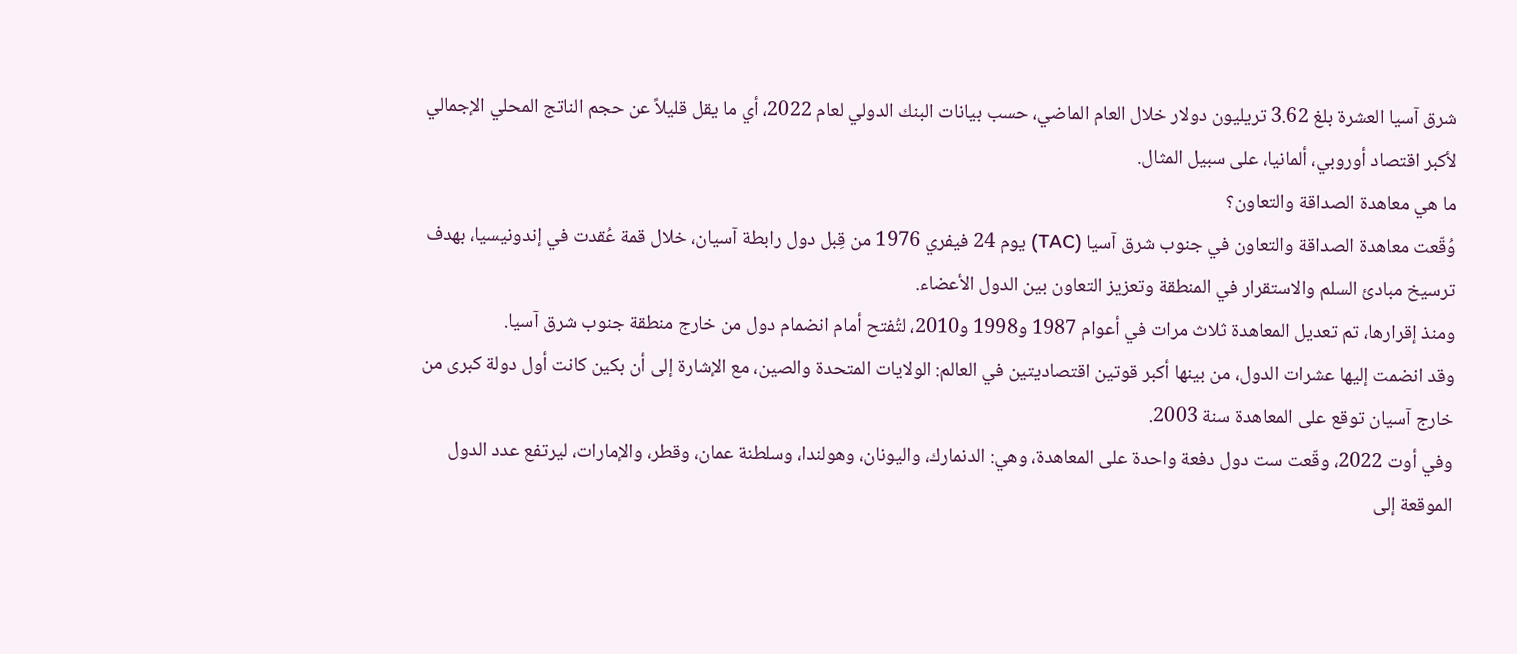شرق آسيا العشرة بلغ 3.62 تريليون دولار خلال العام الماضي، حسب بيانات البنك الدولي لعام 2022، أي ما يقل قليلاً عن حجم الناتج المحلي الإجمالي لأكبر اقتصاد أوروبي، ألمانيا، على سبيل المثال.
ما هي معاهدة الصداقة والتعاون؟
وُقّعت معاهدة الصداقة والتعاون في جنوب شرق آسيا (TAC) يوم 24 فيفري 1976 من قِبل دول رابطة آسيان، خلال قمة عُقدت في إندونيسيا، بهدف ترسيخ مبادئ السلم والاستقرار في المنطقة وتعزيز التعاون بين الدول الأعضاء.
ومنذ إقرارها، تم تعديل المعاهدة ثلاث مرات في أعوام 1987 و1998 و2010، لتُفتح أمام انضمام دول من خارج منطقة جنوب شرق آسيا.
وقد انضمت إليها عشرات الدول، من بينها أكبر قوتين اقتصاديتين في العالم: الولايات المتحدة والصين، مع الإشارة إلى أن بكين كانت أول دولة كبرى من خارج آسيان توقع على المعاهدة سنة 2003.
وفي أوت 2022، وقّعت ست دول دفعة واحدة على المعاهدة، وهي: الدنمارك، واليونان، وهولندا، وسلطنة عمان، وقطر، والإمارات، ليرتفع عدد الدول الموقعة إلى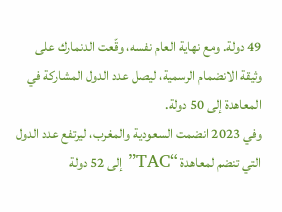49 دولة. ومع نهاية العام نفسه، وقّعت الدنمارك على وثيقة الانضمام الرسمية، ليصل عدد الدول المشاركة في المعاهدة إلى 50 دولة.
وفي 2023 انضمت السعودية والمغرب، ليرتفع عدد الدول التي تنضم لمعاهدة “TAC” إلى 52 دولة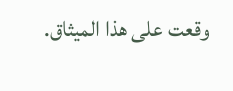وقعت على هذا الميثاق.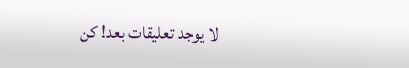لا يوجد تعليقات بعد! كن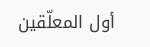أول المعلّقين